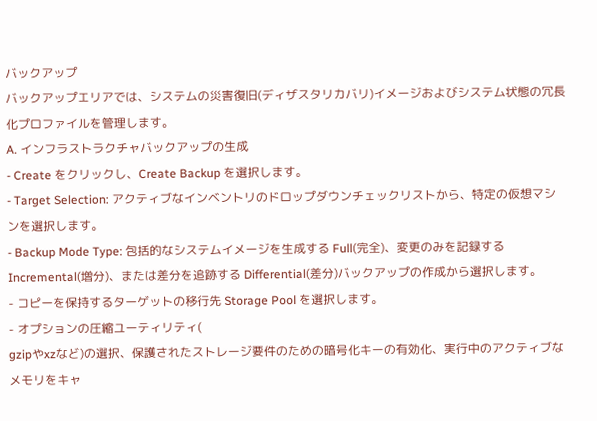バックアップ
バックアップエリアでは、システムの災害復旧(ディザスタリカバリ)イメージおよびシステム状態の冗長化プロファイルを管理します。
A. インフラストラクチャバックアップの生成
- Create をクリックし、Create Backup を選択します。
- Target Selection: アクティブなインベントリのドロップダウンチェックリストから、特定の仮想マシンを選択します。
- Backup Mode Type: 包括的なシステムイメージを生成する Full(完全)、変更のみを記録する Incremental(増分)、または差分を追跡する Differential(差分)バックアップの作成から選択します。
- コピーを保持するターゲットの移行先 Storage Pool を選択します。
- オプションの圧縮ユーティリティ(
gzipやxzなど)の選択、保護されたストレージ要件のための暗号化キーの有効化、実行中のアクティブなメモリをキャ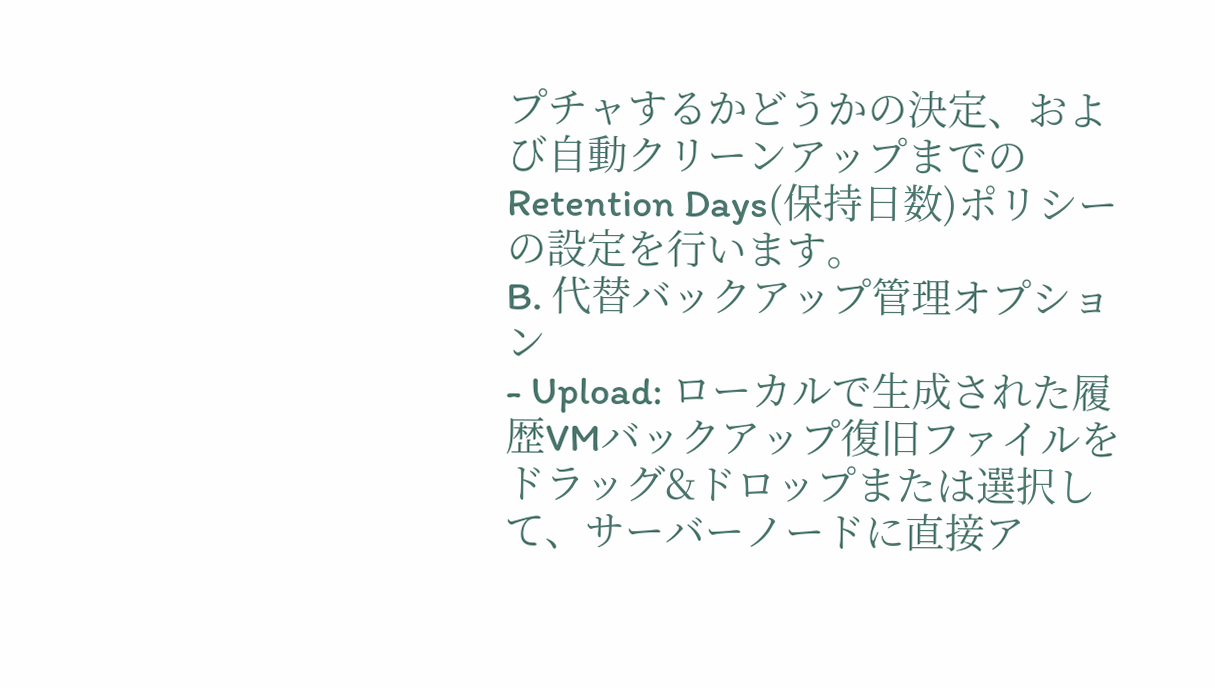プチャするかどうかの決定、および自動クリーンアップまでの Retention Days(保持日数)ポリシーの設定を行います。
B. 代替バックアップ管理オプション
- Upload: ローカルで生成された履歴VMバックアップ復旧ファイルをドラッグ&ドロップまたは選択して、サーバーノードに直接ア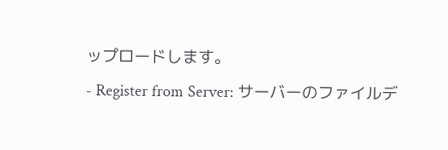ップロードします。
- Register from Server: サーバーのファイルデ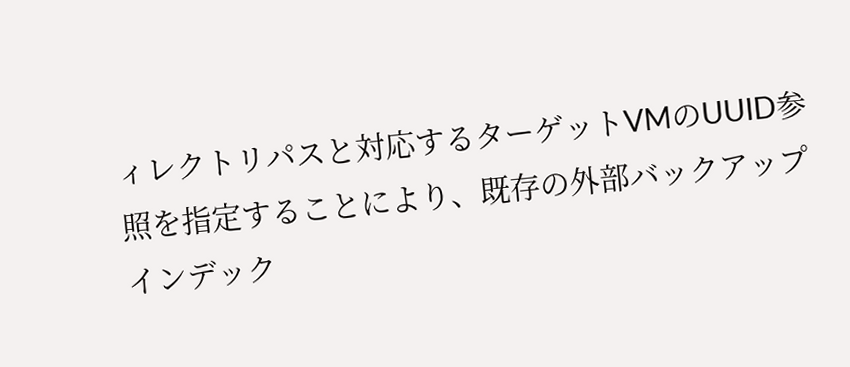ィレクトリパスと対応するターゲットVMのUUID参照を指定することにより、既存の外部バックアップインデック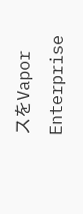スをVapor Enterprise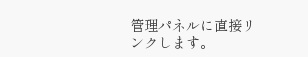管理パネルに直接リンクします。